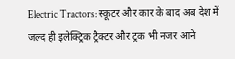Electric Tractors: स्कूटर और कार के बाद अब देश में जल्द ही इलेक्ट्रिक ट्रैक्टर और ट्रक भी नजर आने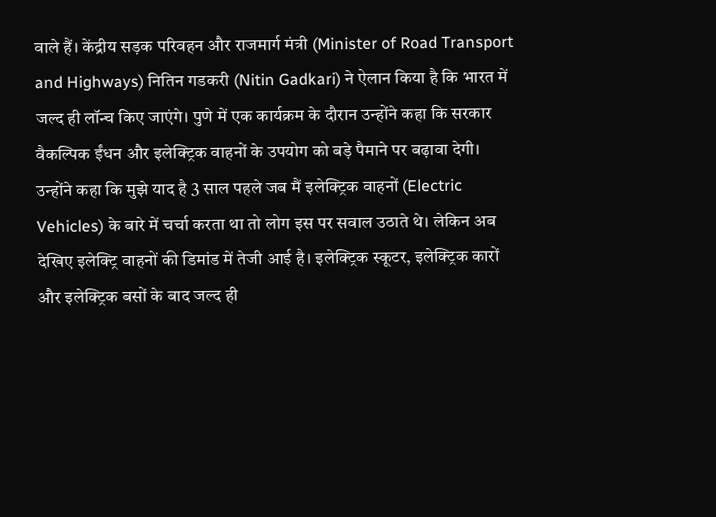वाले हैं। केंद्रीय सड़क परिवहन और राजमार्ग मंत्री (Minister of Road Transport and Highways) नितिन गडकरी (Nitin Gadkari) ने ऐलान किया है कि भारत में जल्द ही लॉन्च किए जाएंगे। पुणे में एक कार्यक्रम के दौरान उन्होंने कहा कि सरकार वैकल्पिक ईंधन और इलेक्ट्रिक वाहनों के उपयोग को बड़े पैमाने पर बढ़ावा देगी।
उन्होंने कहा कि मुझे याद है 3 साल पहले जब मैं इलेक्ट्रिक वाहनों (Electric Vehicles) के बारे में चर्चा करता था तो लोग इस पर सवाल उठाते थे। लेकिन अब देखिए इलेक्ट्रि वाहनों की डिमांड में तेजी आई है। इलेक्ट्रिक स्कूटर, इलेक्ट्रिक कारों और इलेक्ट्रिक बसों के बाद जल्द ही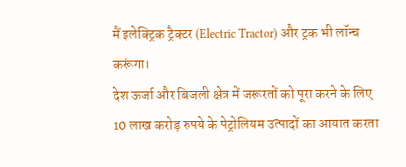मैं इलेक्ट्रिक ट्रैक्टर (Electric Tractor) और ट्रक भी लॉन्च करूंगा।
देश ऊर्जा और बिजली क्षेत्र में जरूरतों को पूरा करने के लिए 10 लाख करोड़ रुपये के पेट्रोलियम उत्पादों का आयात करता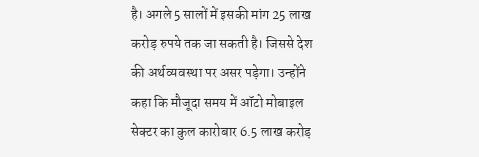है। अगले 5 सालों में इसकी मांग 25 लाख करोड़ रुपये तक जा सकती है। जिससे देश की अर्थव्यवस्था पर असर पड़ेगा। उन्होंने कहा कि मौजूदा समय में ऑटो मोबाइल सेक्टर का कुल कारोबार 6.5 लाख करोड़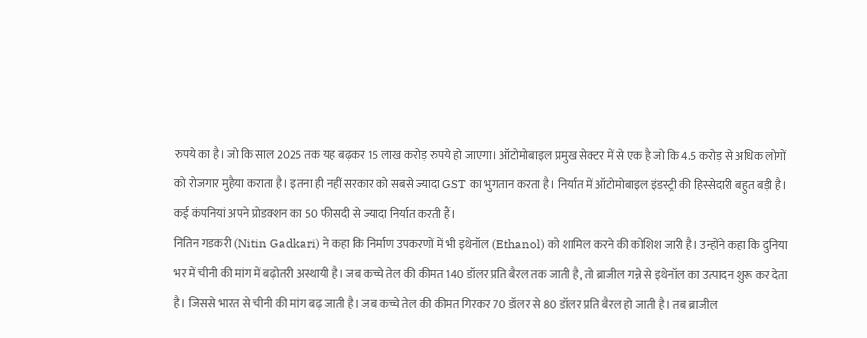रुपये का है। जो कि साल 2025 तक यह बढ़कर 15 लाख करोड़ रुपये हो जाएगा। ऑटोमोबाइल प्रमुख सेक्टर में से एक है जो कि 4.5 करोड़ से अधिक लोगों को रोजगार मुहैया कराता है। इतना ही नहीं सरकार को सबसे ज्यादा GST का भुगतान करता है। निर्यात में ऑटोमोबाइल इंडस्ट्री की हिस्सेदारी बहुत बड़ी है। कई कंपनियां अपने प्रोडक्शन का 50 फीसदी से ज्यादा निर्यात करती हैं।
नितिन गडकरी (Nitin Gadkari) ने कहा कि निर्माण उपकरणों में भी इथेनॉल (Ethanol) को शामिल करने की कोशिश जारी है। उन्होंने कहा कि दुनिया भर में चीनी की मांग में बढ़ोतरी अस्थायी है। जब कच्चे तेल की कीमत 140 डॉलर प्रति बैरल तक जाती है, तो ब्राजील गन्ने से इथेनॉल का उत्पादन शुरू कर देता है। जिससे भारत से चीनी की मांग बढ़ जाती है। जब कच्चे तेल की कीमत गिरकर 70 डॉलर से 80 डॉलर प्रति बैरल हो जाती है। तब ब्राजील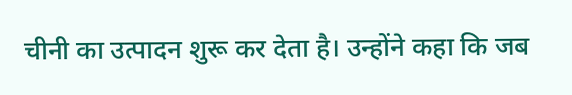चीनी का उत्पादन शुरू कर देता है। उन्होंने कहा कि जब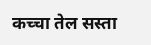कच्चा तेल सस्ता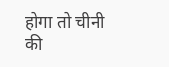होगा तो चीनी की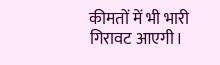कीमतों में भी भारी गिरावट आएगी।